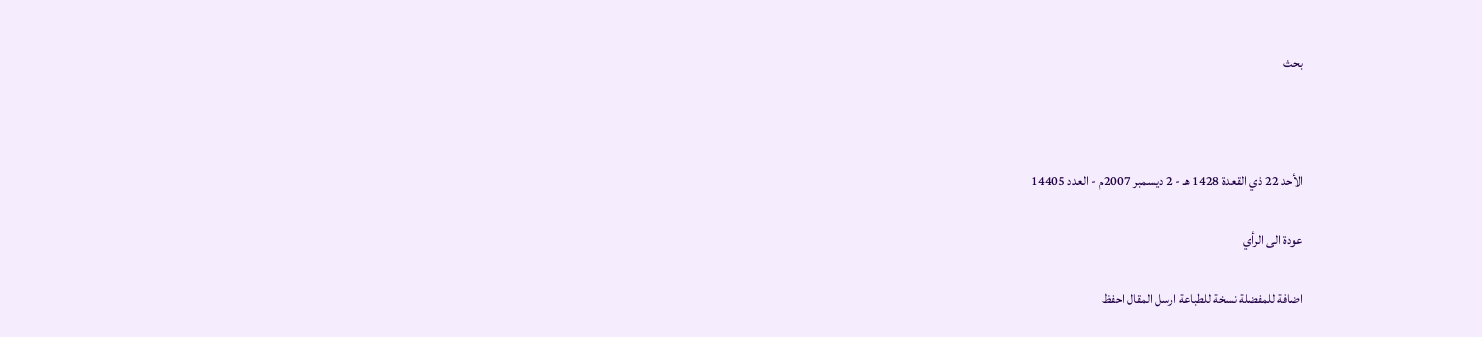بحث



الأحد 22 ذي القعدة 1428 هـ - 2 ديسمبر 2007م - العدد 14405

عودة الى الرأي

اضافة للمفضلة نسخة للطباعة ارسل المقال احفظ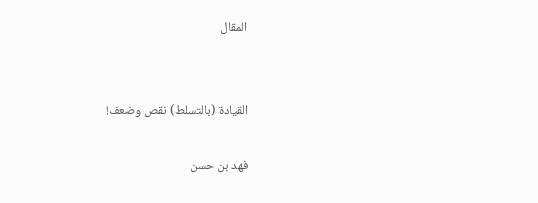المقال


القيادة (بالتسلط) نقص وضعف!

فهد بن حسن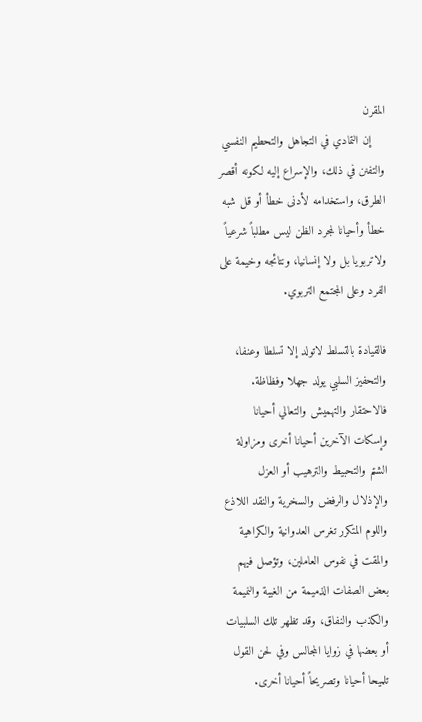المقرن
    إن التمادي في التجاهل والتحطيم النفسي والتفنن في ذلك، والإسراع إليه لكونه أقصر الطرق، واستخدامه لأدنى خطأ أو قل شبه خطأ وأحيانا لمجرد الظن ليس مطلباً شرعياً ولاتربويا بل ولا إنسانيا، ونتائجه وخيمة على الفرد وعلى المجتمع التربوي.

فالقيادة بالتسلط لاتولد إلا تسلطا وعنفا، والتحفيز السلبي يولد جهلا وفظاظة. فالاحتقار والتهميش والتعالي أحيانا وإسكات الآخرين أحيانا أخرى ومزاولة الشتم والتحبيط والترهيب أو العزل والإذلال والرفض والسخرية والنقد اللاذع واللوم المتكرر تغرس العدوانية والكراهية والمقت في نفوس العاملين، وتؤصل فيهم بعض الصفات الذميمة من الغيبة والنميمة والكذب والنفاق، وقد تظهر تلك السلبيات أو بعضها في زوايا المجالس وفي لحن القول تلميحا أحيانا وتصريحاً أحيانا أخرى.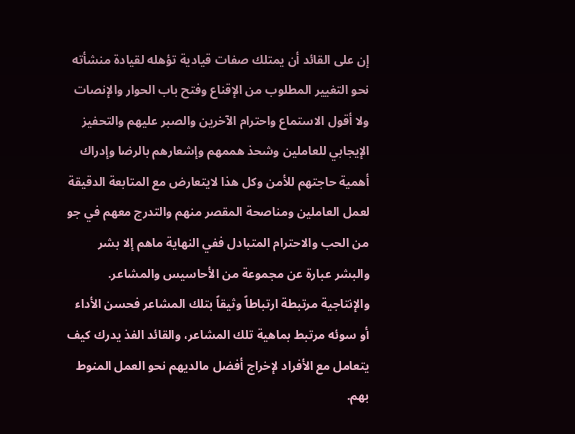إن على القائد أن يمتلك صفات قيادية تؤهله لقيادة منشأته نحو التغيير المطلوب من الإقناع وفتح باب الحوار والإنصات ولا أقول الاستماع واحترام الآخرين والصبر عليهم والتحفيز الإيجابي للعاملين وشحذ هممهم وإشعارهم بالرضا وإدراك أهمية حاجتهم للأمن وكل هذا لايتعارض مع المتابعة الدقيقة لعمل العاملين ومناصحة المقصر منهم والتدرج معهم في جو من الحب والاحترام المتبادل ففي النهاية ماهم إلا بشر والبشر عبارة عن مجموعة من الأحاسيس والمشاعر. والإنتاجية مرتبطة ارتباطاً وثيقاً بتلك المشاعر فحسن الأداء أو سوئه مرتبط بماهية تلك المشاعر، والقائد الفذ يدرك كيف يتعامل مع الأفراد لإخراج أفضل مالديهم نحو العمل المنوط بهم.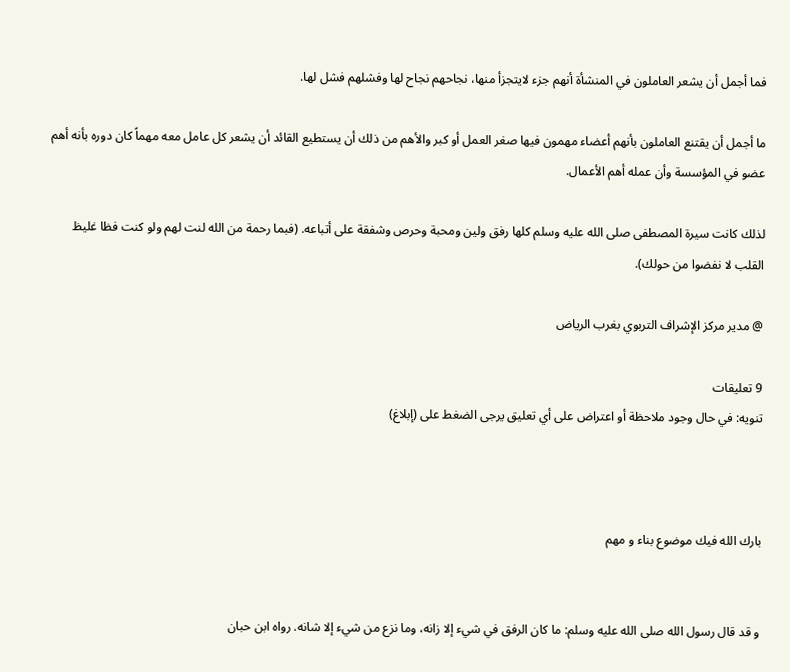فما أجمل أن يشعر العاملون في المنشأة أنهم جزء لايتجزأ منها، نجاحهم نجاح لها وفشلهم فشل لها.

ما أجمل أن يقتنع العاملون بأنهم أعضاء مهمون فيها صغر العمل أو كبر والأهم من ذلك أن يستطيع القائد أن يشعر كل عامل معه مهماً كان دوره بأنه أهم عضو في المؤسسة وأن عمله أهم الأعمال.

لذلك كانت سيرة المصطفى صلى الله عليه وسلم كلها رفق ولين ومحبة وحرص وشفقة على أتباعه. (فبما رحمة من الله لنت لهم ولو كنت فظا غليظ القلب لا نفضوا من حولك).

@ مدير مركز الإشراف التربوي بغرب الرياض

9 تعليقات
تنويه: في حال وجود ملاحظة أو اعتراض على أي تعليق يرجى الضغط على (إبلاغ)



بارك الله فيك موضوع بناء و مهم


و قد قال رسول الله صلى الله عليه وسلم: ما كان الرفق في شيء إلا زانه، وما نزع من شيء إلا شانه. رواه ابن حبان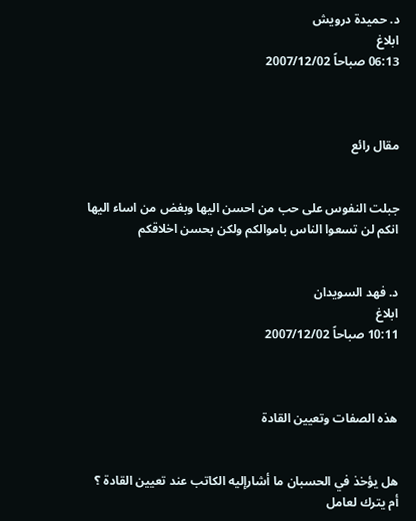د. حميدة درويش
ابلاغ
06:13 صباحاً 2007/12/02



مقال رائع


جبلت النفوس على حب من احسن اليها وبغض من اساء اليها انكم لن تسعوا الناس باموالكم ولكن بحسن اخلاقكم


د. فهد السويدان
ابلاغ
10:11 صباحاً 2007/12/02



هذه الصفات وتعيين القادة


هل يؤخذ في الحسبان ما أشارإليه الكاتب عند تعيين القادة ؟
أم يترك لعامل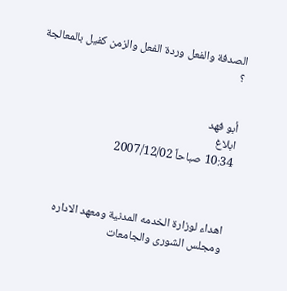الصدفة والفعل وردة الفعل والزمن كفيل بالمعالجة ؟


أبو فهد
ابلاغ
10:34 صباحاً 2007/12/02



اهداء لوزارة الخدمه المدنية ومعهد الاداره ومجلس الشورى والجامعات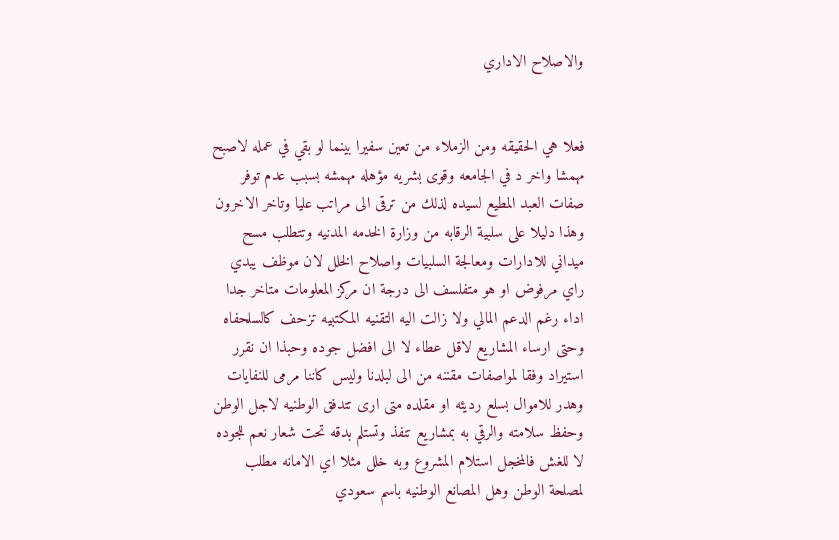والاصلاح الاداري


فعلا هي الحقيقه ومن الزملاء من تعين سفيرا بينما لو بقي في عمله لاصبح مهمشا واخر د في الجامعه وقوى بشريه مؤهله مهمشه بسبب عدم توفر صفات العبد المطيع لسيده لذلك من ترقى الى مراتب عليا وتاخر الاخرون وهذا دليلا على سلبية الرقابه من وزارة الخدمه المدنيه وتتطلب مسح ميداني للادارات ومعالجة السلبيات واصلاح الخلل لان موظف يبدي راي مرفوض او هو متفلسف الى درجة ان مركز المعلومات متاخر جدا اداء رغم الدعم المالي ولا زالت اليه التقنيه المكتبيه تزحف كالسلحفاه وحتى ارساء المشاريع لاقل عطاء لا الى افضل جوده وحبذا ان نقرر استيراد وفقا لمواصفات مقننه من الى لبلدنا وليس كاننا مرمى للنفايات وهدر للاموال بسلع رديئه او مقلده متى ارى تتدفق الوطنيه لاجل الوطن وحفظ سلامته والرقي به بمشاريع تنفذ وتستلم بدقه تحت شعار نعم للجوده لا للغش فالمخجل استلام المشروع وبه خلل مثلا اي الامانه مطلب لمصلحة الوطن وهل المصانع الوطنيه باسم سعودي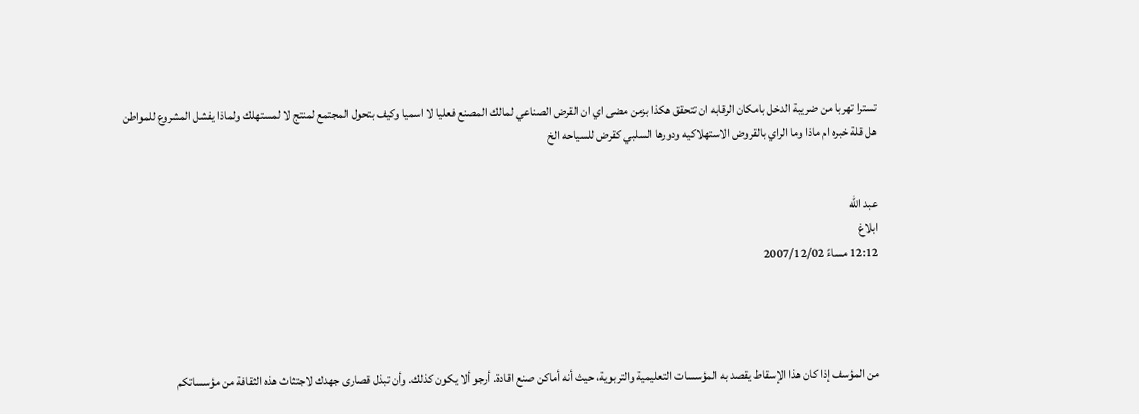تسترا تهربا من ضريبة الدخل بامكان الرقابه ان تتحقق هكذا بزمن مضى اي ان القرض الصناعي لمالك المصنع فعليا لا اسميا وكيف بتحول المجتمع لمنتج لا لمستهلك ولماذا يفشل المشروع للمواطن هل قلة خبره ام ماذا وما الراي بالقروض الاستهلاكيه ودورها السلبي كقرض للسياحه الخ


عبد الله
ابلاغ
12:12 مساءً 2007/12/02




من المؤسف إذا كان هذا الإسقاط يقصد به المؤسسات التعليمية والتربوية، حيث أنه أماكن صنع اقادة. أرجو ألا يكون كذلك. وأن تبذل قصارى جهدك لاجتثاث هذه الثقافة من مؤسساتكم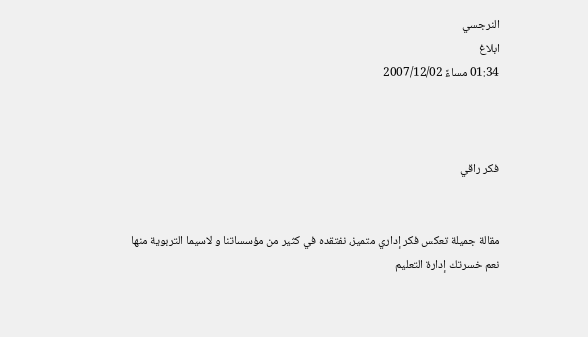النرجسي
ابلاغ
01:34 مساءً 2007/12/02



فكر راقي


مقالة جميلة تعكس فكر إداري متميز، نفتقده في كثير من مؤسساتنا و لاسيما التربوية منها
نعم خسرتك إدارة التعليم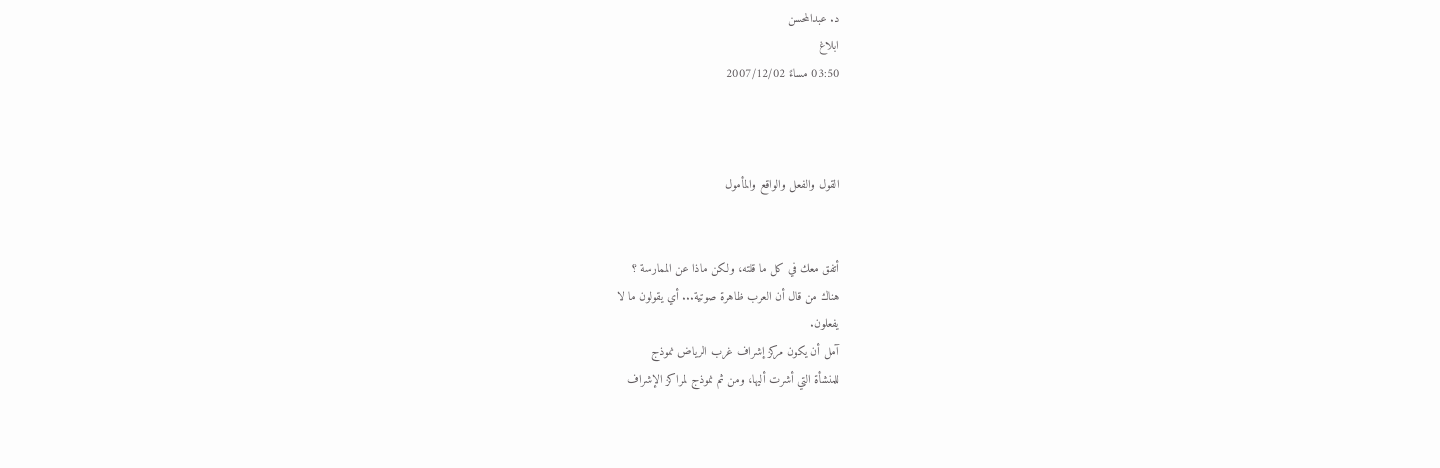د. عبدالمحسن
ابلاغ
03:50 مساءً 2007/12/02



القول والفعل والواقع والمأمول


أتفق معك في كل ما قلته، ولكن ماذا عن الممارسة ؟
هناك من قال أن العرب ظاهرة صوتية... أي يقولون ما لا
يفعلون.
آمل أن يكون مركز إشراف غرب الرياض نموذج
للمنشأة التي أشرت أليها، ومن ثم نموذج لمراكز الإشراف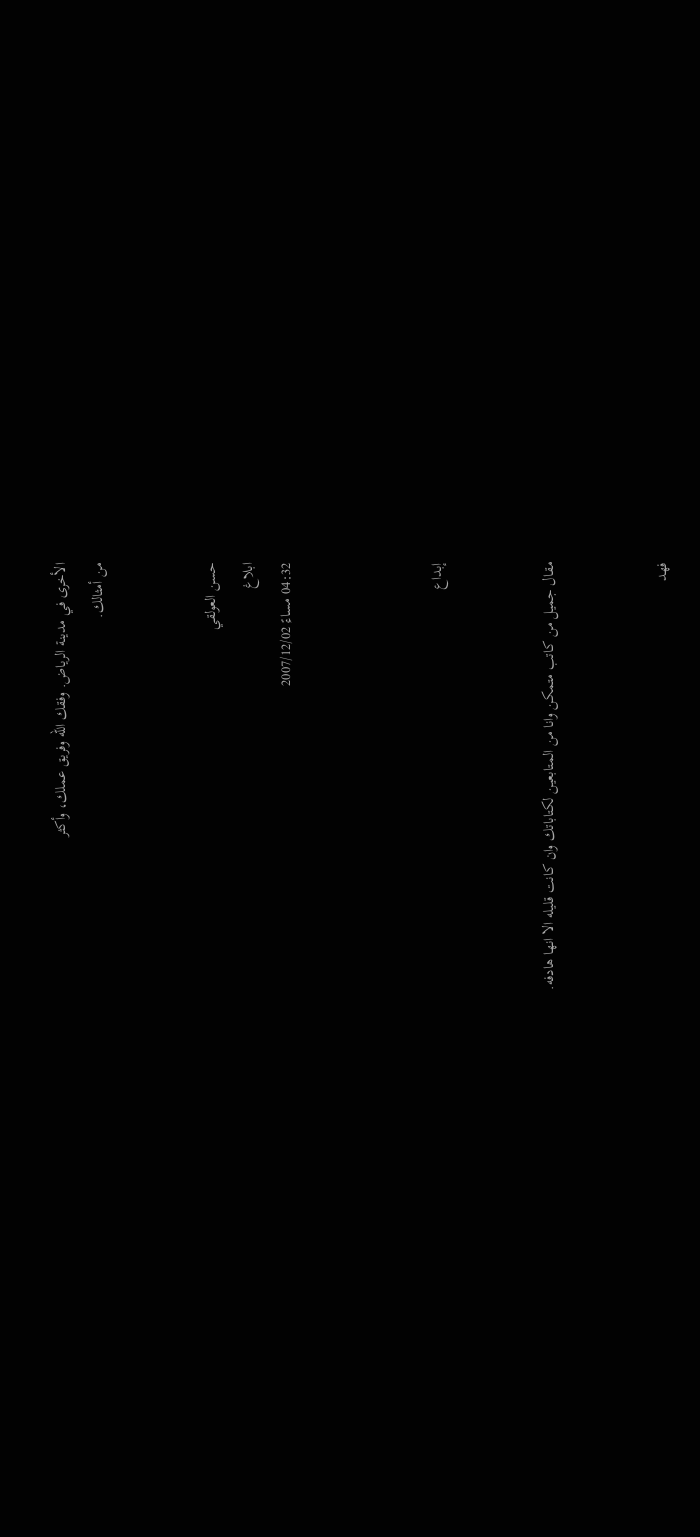الأخرى في مدينة الرياض. وفقك الله وفريق عملك، وأكثر
من أمثالك.


حسن العولقي
ابلاغ
04:32 مساءً 2007/12/02



إبداع


مقال جميل من كاتب متمكن وانا من المتابعين لكتاباتك وان كانت قليله الا انها هادفه.


فهد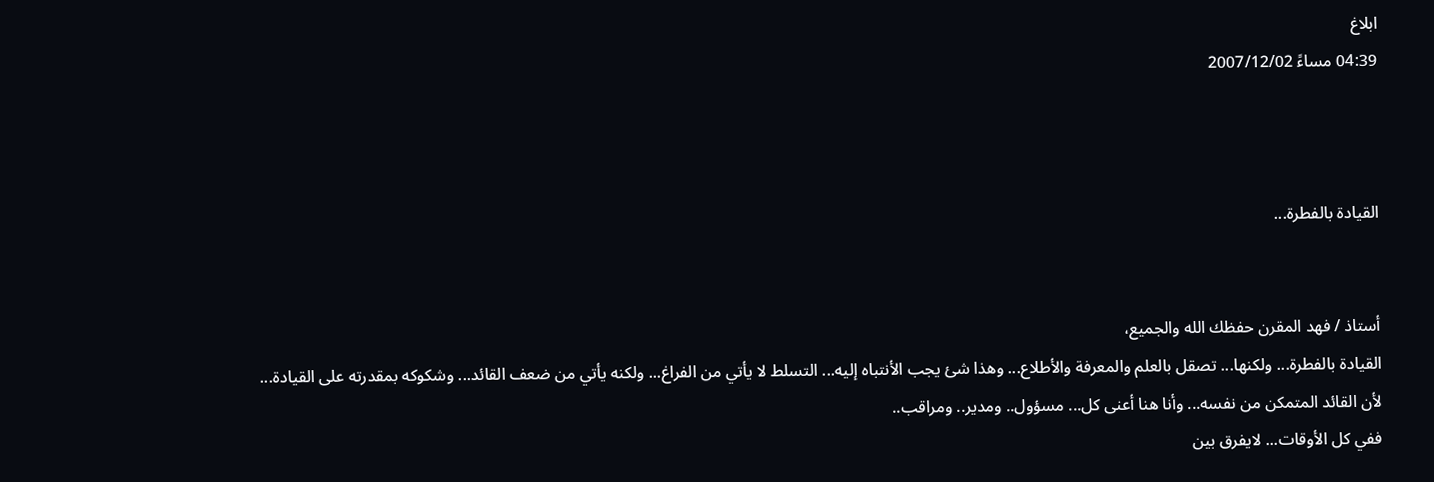ابلاغ
04:39 مساءً 2007/12/02



القيادة بالفطرة...


أستاذ / فهد المقرن حفظك الله والجميع،
القيادة بالفطرة... ولكنها... تصقل بالعلم والمعرفة والأطلاع... وهذا شئ يجب الأنتباه إليه... التسلط لا يأتي من الفراغ... ولكنه يأتي من ضعف القائد... وشكوكه بمقدرته على القيادة...
لأن القائد المتمكن من نفسه... وأنا هنا أعنى كل... مسؤول.. ومدير.. ومراقب..
ففي كل الأوقات... لايفرق بين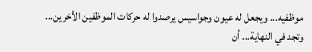موظفيه... ويجعل له عيون وجواسيس يرصدوا له حركات الموظفين الأخرين... وتجد في النهاية... أن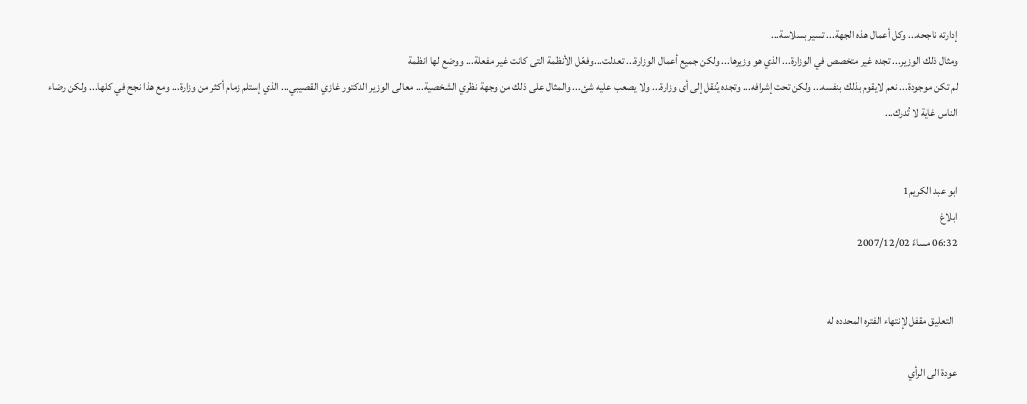إدارته ناجحه... وكل أعمال هذه الجهة... تسير بسلاسة...
ومثال ذلك الوزير... تجده غير متخصص في الوزارة... الذي هو وزيرها... ولكن جميع أعمال الوزارة... تعدلت...وفعّل الأنظمة التى كانت غير مفعلة... ووضع لها انظمة
لم تكن موجودة... نعم لايقوم بذلك بنفسه... ولكن تحت إشرافه... وتجده يُنقل إلى أى وزارة... ولا يصعب عليه شئ... والمثال على ذلك من وجهة نظري الشخصية... معالى الوزير الدكتور غازي القصيبي... الذي إستلم زمام أكثر من وزارة... ومع هذا نجح في كلها... ولكن رضاء الناس غاية لا تُدرك...


ابو عبد الكريم1
ابلاغ
06:32 مساءً 2007/12/02


  التعليق مقفل لإنتهاء الفتره المحدده له

عودة الى الرأي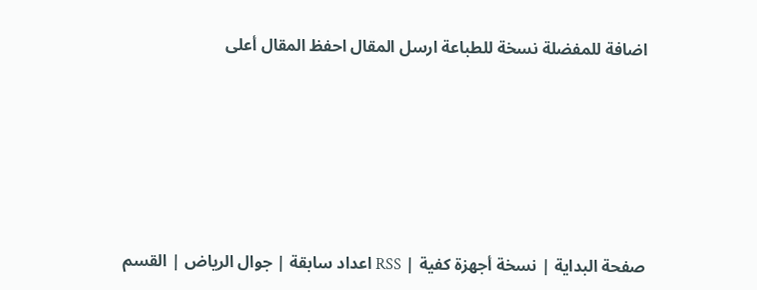اضافة للمفضلة نسخة للطباعة ارسل المقال احفظ المقال أعلى







صفحة البداية | نسخة أجهزة كفية | RSS اعداد سابقة | جوال الرياض | القسم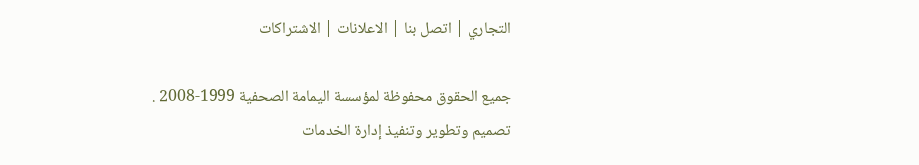التجاري | اتصل بنا | الاعلانات | الاشتراكات

جميع الحقوق محفوظة لمؤسسة اليمامة الصحفية 1999-2008 .
تصميم وتطوير وتنفيذ إدارة الخدمات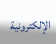الإلكترونية